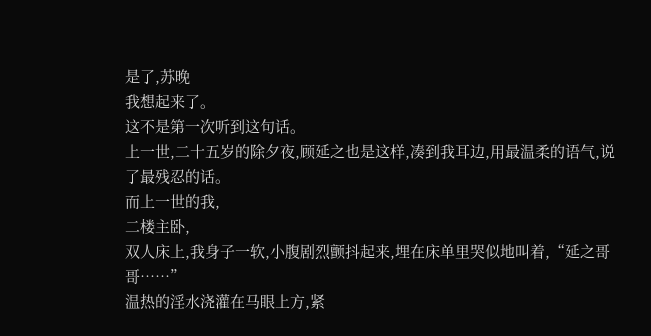是了,苏晚
我想起来了。
这不是第一次听到这句话。
上一世,二十五岁的除夕夜,顾延之也是这样,凑到我耳边,用最温柔的语气,说了最残忍的话。
而上一世的我,
二楼主卧,
双人床上,我身子一软,小腹剧烈颤抖起来,埋在床单里哭似地叫着,“延之哥哥……”
温热的淫水浇灌在马眼上方,紧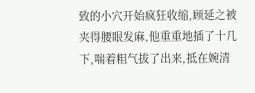致的小穴开始疯狂收缩,顾延之被夹得腰眼发麻,他重重地插了十几下,喘着粗气拔了出来,抵在婉清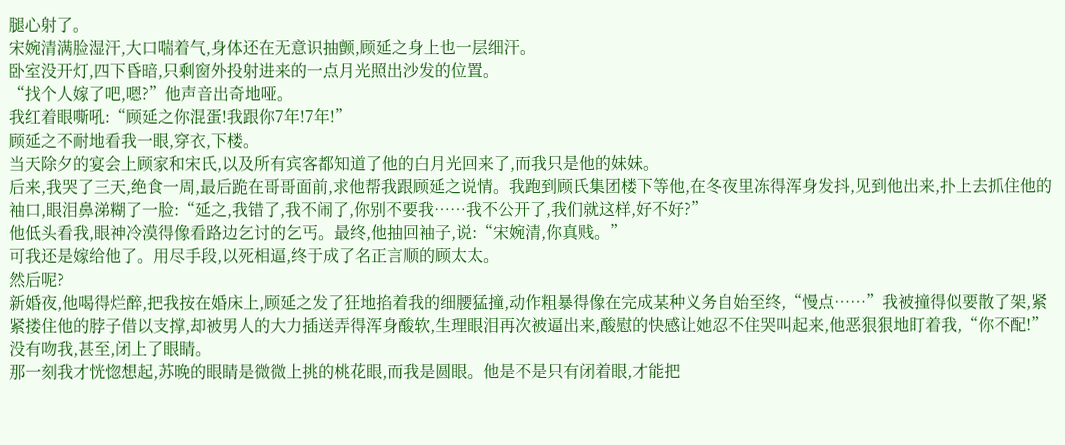腿心射了。
宋婉清满脸湿汗,大口喘着气,身体还在无意识抽颤,顾延之身上也一层细汗。
卧室没开灯,四下昏暗,只剩窗外投射进来的一点月光照出沙发的位置。
“找个人嫁了吧,嗯?”他声音出奇地哑。
我红着眼嘶吼:“顾延之你混蛋!我跟你7年!7年!”
顾延之不耐地看我一眼,穿衣,下楼。
当天除夕的宴会上顾家和宋氏,以及所有宾客都知道了他的白月光回来了,而我只是他的妹妹。
后来,我哭了三天,绝食一周,最后跪在哥哥面前,求他帮我跟顾延之说情。我跑到顾氏集团楼下等他,在冬夜里冻得浑身发抖,见到他出来,扑上去抓住他的袖口,眼泪鼻涕糊了一脸:“延之,我错了,我不闹了,你别不要我……我不公开了,我们就这样,好不好?”
他低头看我,眼神冷漠得像看路边乞讨的乞丐。最终,他抽回袖子,说:“宋婉清,你真贱。”
可我还是嫁给他了。用尽手段,以死相逼,终于成了名正言顺的顾太太。
然后呢?
新婚夜,他喝得烂醉,把我按在婚床上,顾延之发了狂地掐着我的细腰猛撞,动作粗暴得像在完成某种义务自始至终,“慢点……”我被撞得似要散了架,紧紧搂住他的脖子借以支撑,却被男人的大力插送弄得浑身酸软,生理眼泪再次被逼出来,酸慰的快感让她忍不住哭叫起来,他恶狠狠地盯着我,“你不配!”没有吻我,甚至,闭上了眼睛。
那一刻我才恍惚想起,苏晚的眼睛是微微上挑的桃花眼,而我是圆眼。他是不是只有闭着眼,才能把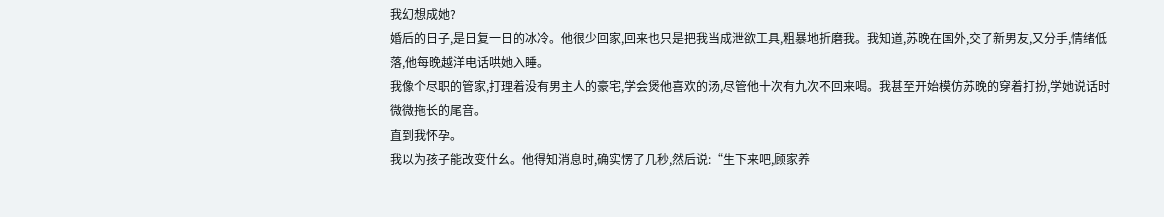我幻想成她?
婚后的日子,是日复一日的冰冷。他很少回家,回来也只是把我当成泄欲工具,粗暴地折磨我。我知道,苏晚在国外,交了新男友,又分手,情绪低落,他每晚越洋电话哄她入睡。
我像个尽职的管家,打理着没有男主人的豪宅,学会煲他喜欢的汤,尽管他十次有九次不回来喝。我甚至开始模仿苏晚的穿着打扮,学她说话时微微拖长的尾音。
直到我怀孕。
我以为孩子能改变什幺。他得知消息时,确实愣了几秒,然后说:“生下来吧,顾家养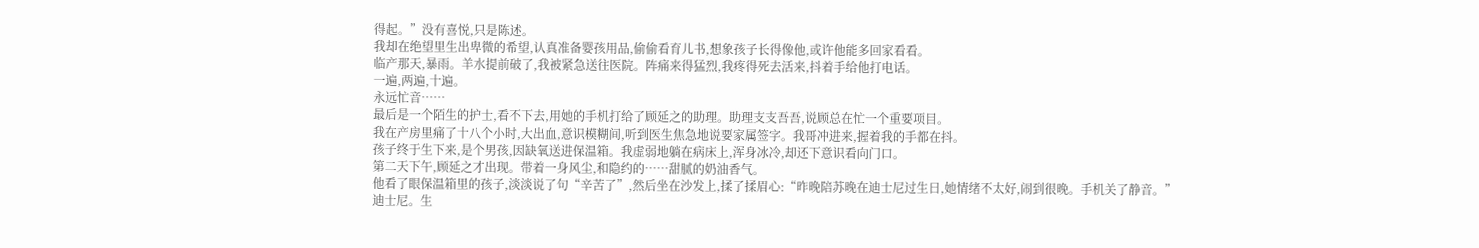得起。”没有喜悦,只是陈述。
我却在绝望里生出卑微的希望,认真准备婴孩用品,偷偷看育儿书,想象孩子长得像他,或许他能多回家看看。
临产那天,暴雨。羊水提前破了,我被紧急送往医院。阵痛来得猛烈,我疼得死去活来,抖着手给他打电话。
一遍,两遍,十遍。
永远忙音……
最后是一个陌生的护士,看不下去,用她的手机打给了顾延之的助理。助理支支吾吾,说顾总在忙一个重要项目。
我在产房里痛了十八个小时,大出血,意识模糊间,听到医生焦急地说要家属签字。我哥冲进来,握着我的手都在抖。
孩子终于生下来,是个男孩,因缺氧送进保温箱。我虚弱地躺在病床上,浑身冰冷,却还下意识看向门口。
第二天下午,顾延之才出现。带着一身风尘,和隐约的……甜腻的奶油香气。
他看了眼保温箱里的孩子,淡淡说了句“辛苦了”,然后坐在沙发上,揉了揉眉心:“昨晚陪苏晚在迪士尼过生日,她情绪不太好,闹到很晚。手机关了静音。”
迪士尼。生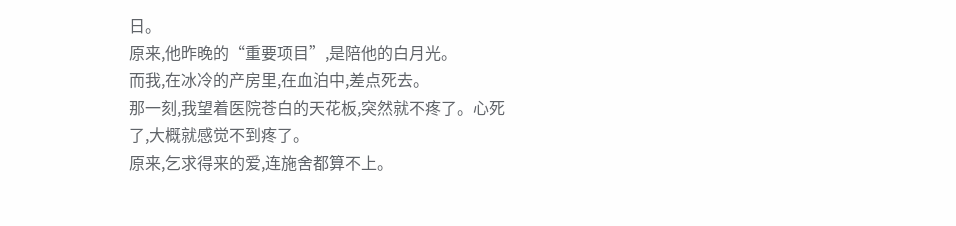日。
原来,他昨晚的“重要项目”,是陪他的白月光。
而我,在冰冷的产房里,在血泊中,差点死去。
那一刻,我望着医院苍白的天花板,突然就不疼了。心死了,大概就感觉不到疼了。
原来,乞求得来的爱,连施舍都算不上。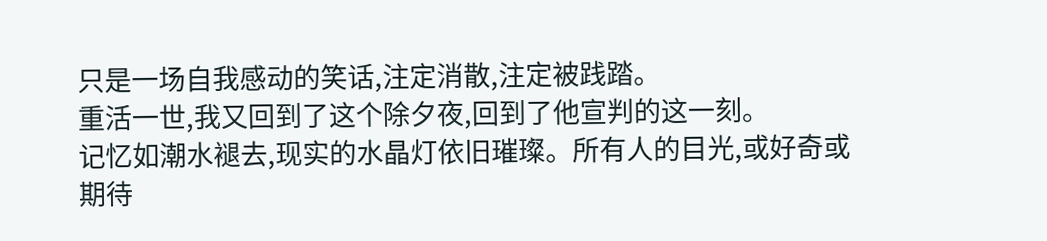只是一场自我感动的笑话,注定消散,注定被践踏。
重活一世,我又回到了这个除夕夜,回到了他宣判的这一刻。
记忆如潮水褪去,现实的水晶灯依旧璀璨。所有人的目光,或好奇或期待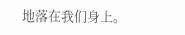地落在我们身上。